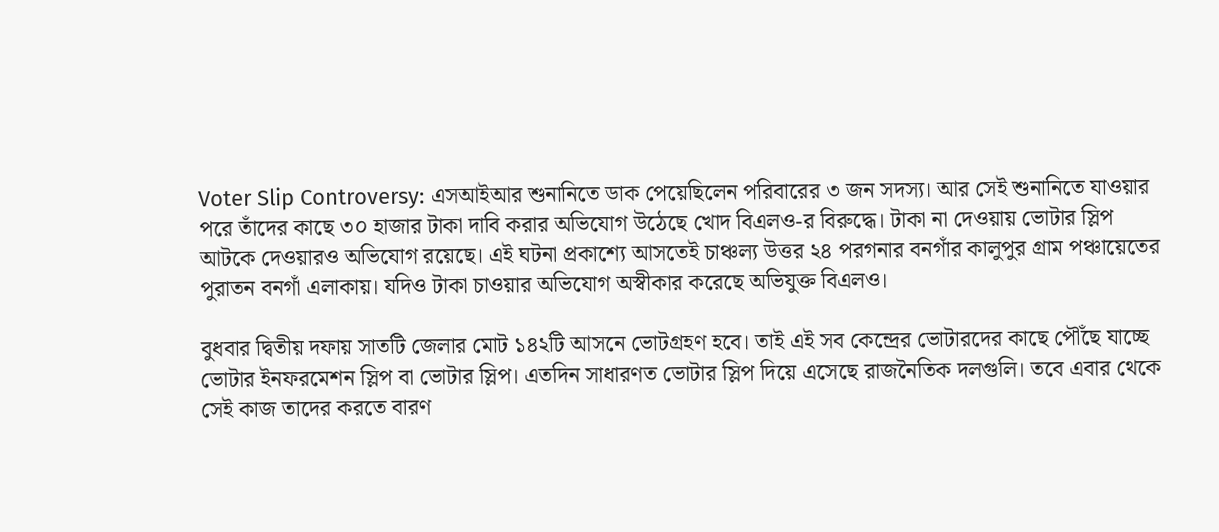Voter Slip Controversy: এসআইআর শুনানিতে ডাক পেয়েছিলেন পরিবারের ৩ জন সদস্য। আর সেই শুনানিতে যাওয়ার পরে তাঁদের কাছে ৩০ হাজার টাকা দাবি করার অভিযোগ উঠেছে খোদ বিএলও-র বিরুদ্ধে। টাকা না দেওয়ায় ভোটার স্লিপ আটকে দেওয়ারও অভিযোগ রয়েছে। এই ঘটনা প্রকাশ্যে আসতেই চাঞ্চল্য উত্তর ২৪ পরগনার বনগাঁর কালুপুর গ্রাম পঞ্চায়েতের পুরাতন বনগাঁ এলাকায়। যদিও টাকা চাওয়ার অভিযোগ অস্বীকার করেছে অভিযুক্ত বিএলও।

বুধবার দ্বিতীয় দফায় সাতটি জেলার মোট ১৪২টি আসনে ভোটগ্রহণ হবে। তাই এই সব কেন্দ্রের ভোটারদের কাছে পৌঁছে যাচ্ছে ভোটার ইনফরমেশন স্লিপ বা ভোটার স্লিপ। এতদিন সাধারণত ভোটার স্লিপ দিয়ে এসেছে রাজনৈতিক দলগুলি। তবে এবার থেকে সেই কাজ তাদের করতে বারণ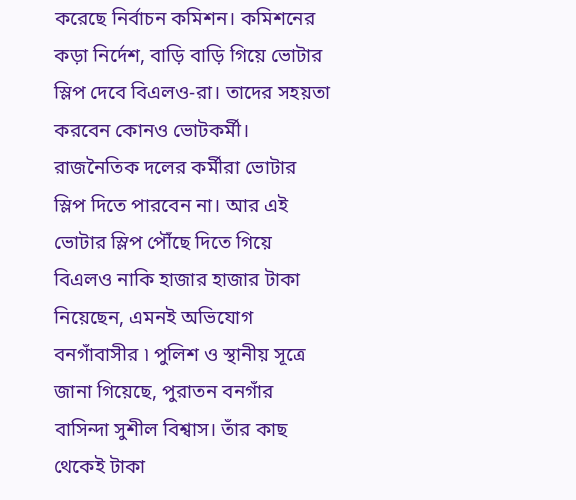করেছে নির্বাচন কমিশন। কমিশনের কড়া নির্দেশ, বাড়ি বাড়ি গিয়ে ভোটার স্লিপ দেবে বিএলও-রা। তাদের সহয়তা করবেন কোনও ভোটকর্মী। রাজনৈতিক দলের কর্মীরা ভোটার স্লিপ দিতে পারবেন না। আর এই ভোটার স্লিপ পৌঁছে দিতে গিয়ে বিএলও নাকি হাজার হাজার টাকা নিয়েছেন, এমনই অভিযোগ বনগাঁবাসীর ৷ পুলিশ ও স্থানীয় সূত্রে জানা গিয়েছে, পুরাতন বনগাঁর বাসিন্দা সুশীল বিশ্বাস। তাঁর কাছ থেকেই টাকা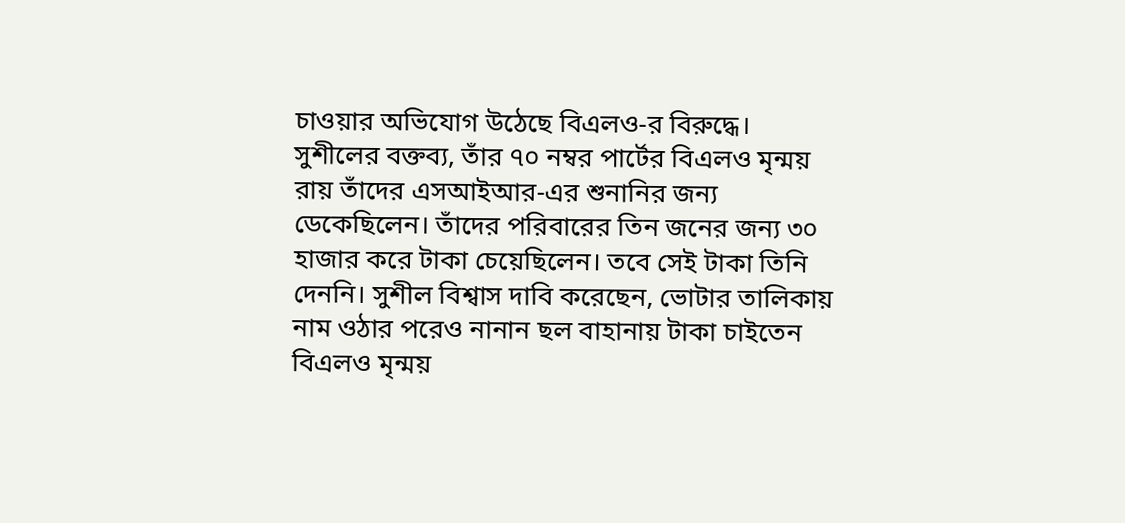চাওয়ার অভিযোগ উঠেছে বিএলও-র বিরুদ্ধে।
সুশীলের বক্তব্য, তাঁর ৭০ নম্বর পার্টের বিএলও মৃন্ময় রায় তাঁদের এসআইআর-এর শুনানির জন্য ডেকেছিলেন। তাঁদের পরিবারের তিন জনের জন্য ৩০ হাজার করে টাকা চেয়েছিলেন। তবে সেই টাকা তিনি দেননি। সুশীল বিশ্বাস দাবি করেছেন, ভোটার তালিকায় নাম ওঠার পরেও নানান ছল বাহানায় টাকা চাইতেন বিএলও মৃন্ময়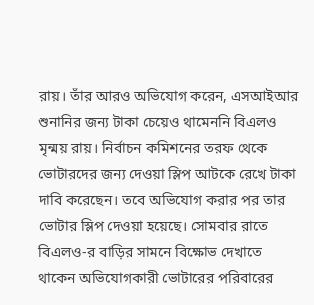রায়। তাঁর আরও অভিযোগ করেন, এসআইআর শুনানির জন্য টাকা চেয়েও থামেননি বিএলও মৃন্ময় রায়। নির্বাচন কমিশনের তরফ থেকে ভোটারদের জন্য দেওয়া স্লিপ আটকে রেখে টাকা দাবি করেছেন। তবে অভিযোগ করার পর তার ভোটার স্লিপ দেওয়া হয়েছে। সোমবার রাতে বিএলও-র বাড়ির সামনে বিক্ষোভ দেখাতে থাকেন অভিযোগকারী ভোটারের পরিবারের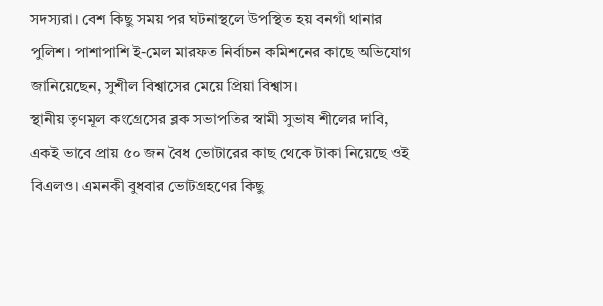সদস্যরা। বেশ কিছু সময় পর ঘটনাস্থলে উপস্থিত হয় বনগাঁ থানার পুলিশ। পাশাপাশি ই-মেল মারফত নির্বাচন কমিশনের কাছে অভিযোগ জানিয়েছেন, সুশীল বিশ্বাসের মেয়ে প্রিয়া বিশ্বাস।
স্থানীয় তৃণমূল কংগ্রেসের ব্লক সভাপতির স্বামী সুভাষ শীলের দাবি, একই ভাবে প্রায় ৫০ জন বৈধ ভোটারের কাছ থেকে টাকা নিয়েছে ওই বিএলও। এমনকী বুধবার ভোটগ্রহণের কিছু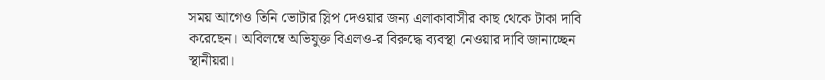সময় আগেও তিনি ভোটার স্লিপ দেওয়ার জন্য এলাকাবাসীর কাছ থেকে টাকা দাবি করেছেন। অবিলম্বে অভিযুক্ত বিএলও-র বিরুদ্ধে ব্যবস্থা নেওয়ার দাবি জানাচ্ছেন স্থানীয়রা।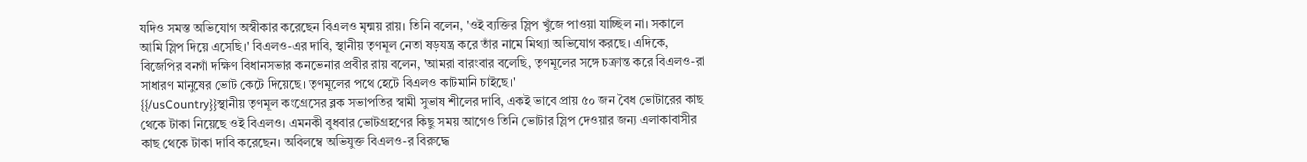যদিও সমস্ত অভিযোগ অস্বীকার করেছেন বিএলও মৃন্ময় রায়। তিনি বলেন, 'ওই ব্যক্তির স্লিপ খুঁজে পাওয়া যাচ্ছিল না। সকালে আমি স্লিপ দিয়ে এসেছি।' বিএলও-এর দাবি, স্থানীয় তৃণমূল নেতা ষড়যন্ত্র করে তাঁর নামে মিথ্যা অভিযোগ করছে। এদিকে, বিজেপির বনগাঁ দক্ষিণ বিধানসভার কনভেনার প্রবীর রায় বলেন, 'আমরা বারংবার বলেছি, তৃণমূলের সঙ্গে চক্রান্ত করে বিএলও-রা সাধারণ মানুষের ভোট কেটে দিয়েছে। তৃণমূলের পথে হেটে বিএলও কাটমানি চাইছে।'
{{/usCountry}}স্থানীয় তৃণমূল কংগ্রেসের ব্লক সভাপতির স্বামী সুভাষ শীলের দাবি, একই ভাবে প্রায় ৫০ জন বৈধ ভোটারের কাছ থেকে টাকা নিয়েছে ওই বিএলও। এমনকী বুধবার ভোটগ্রহণের কিছু সময় আগেও তিনি ভোটার স্লিপ দেওয়ার জন্য এলাকাবাসীর কাছ থেকে টাকা দাবি করেছেন। অবিলম্বে অভিযুক্ত বিএলও-র বিরুদ্ধে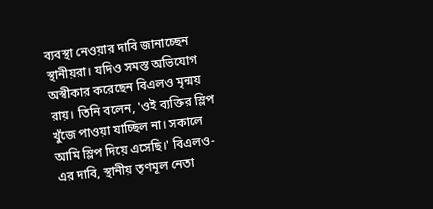ব্যবস্থা নেওয়ার দাবি জানাচ্ছেন স্থানীয়রা। যদিও সমস্ত অভিযোগ অস্বীকার করেছেন বিএলও মৃন্ময় রায়। তিনি বলেন, 'ওই ব্যক্তির স্লিপ খুঁজে পাওয়া যাচ্ছিল না। সকালে আমি স্লিপ দিয়ে এসেছি।' বিএলও-এর দাবি, স্থানীয় তৃণমূল নেতা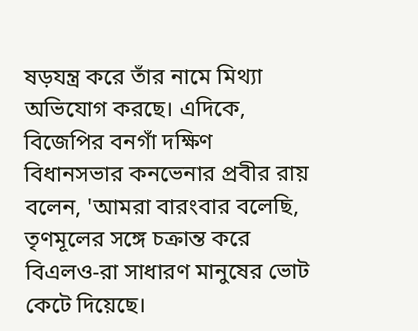ষড়যন্ত্র করে তাঁর নামে মিথ্যা অভিযোগ করছে। এদিকে, বিজেপির বনগাঁ দক্ষিণ বিধানসভার কনভেনার প্রবীর রায় বলেন, 'আমরা বারংবার বলেছি, তৃণমূলের সঙ্গে চক্রান্ত করে বিএলও-রা সাধারণ মানুষের ভোট কেটে দিয়েছে।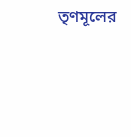তৃণমূলের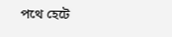পথে হেটে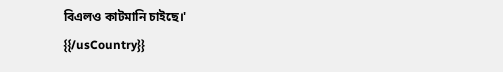বিএলও কাটমানি চাইছে।'
{{/usCountry}}